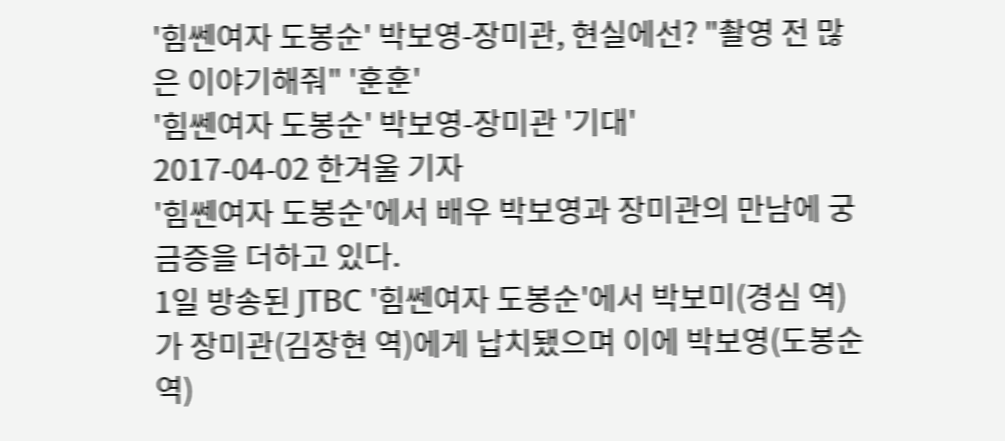'힘쎈여자 도봉순' 박보영-장미관, 현실에선? "촬영 전 많은 이야기해줘" '훈훈'
'힘쎈여자 도봉순' 박보영-장미관 '기대'
2017-04-02 한겨울 기자
'힘쎈여자 도봉순'에서 배우 박보영과 장미관의 만남에 궁금증을 더하고 있다.
1일 방송된 JTBC '힘쎈여자 도봉순'에서 박보미(경심 역)가 장미관(김장현 역)에게 납치됐으며 이에 박보영(도봉순 역)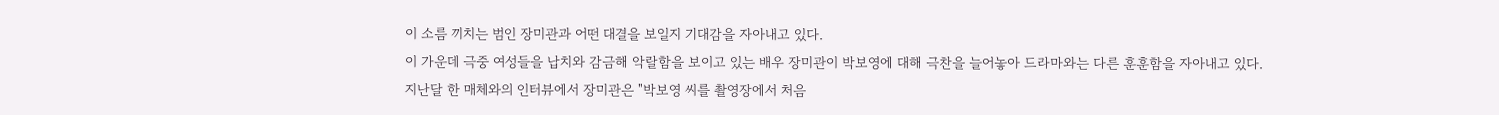이 소름 끼치는 범인 장미관과 어떤 대결을 보일지 기대감을 자아내고 있다.
이 가운데 극중 여성들을 납치와 감금해 악랄함을 보이고 있는 배우 장미관이 박보영에 대해 극찬을 늘어놓아 드라마와는 다른 훈훈함을 자아내고 있다.
지난달 한 매체와의 인터뷰에서 장미관은 "박보영 씨를 촬영장에서 처음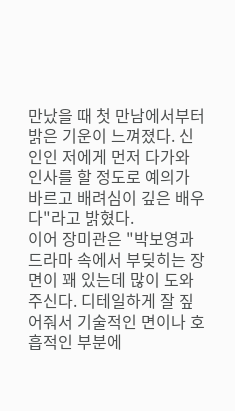만났을 때 첫 만남에서부터 밝은 기운이 느껴졌다. 신인인 저에게 먼저 다가와 인사를 할 정도로 예의가 바르고 배려심이 깊은 배우다"라고 밝혔다.
이어 장미관은 "박보영과 드라마 속에서 부딪히는 장면이 꽤 있는데 많이 도와주신다. 디테일하게 잘 짚어줘서 기술적인 면이나 호흡적인 부분에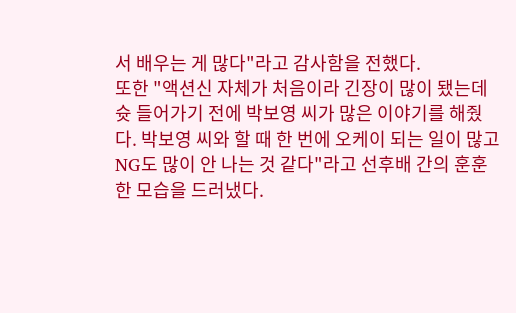서 배우는 게 많다"라고 감사함을 전했다.
또한 "액션신 자체가 처음이라 긴장이 많이 됐는데 슛 들어가기 전에 박보영 씨가 많은 이야기를 해줬다. 박보영 씨와 할 때 한 번에 오케이 되는 일이 많고 NG도 많이 안 나는 것 같다"라고 선후배 간의 훈훈한 모습을 드러냈다.